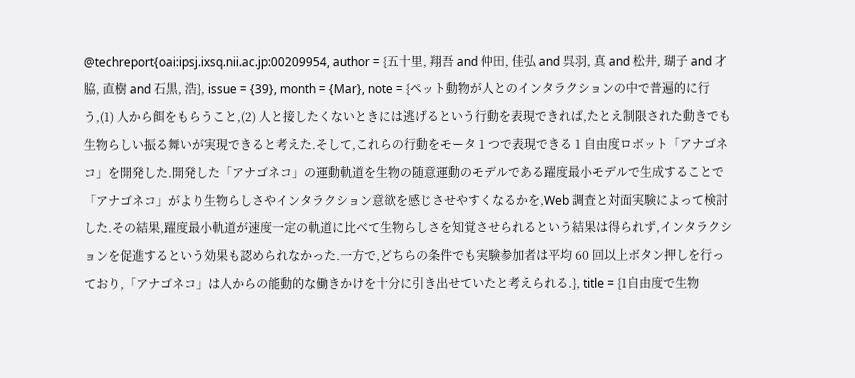@techreport{oai:ipsj.ixsq.nii.ac.jp:00209954, author = {五十里, 翔吾 and 仲田, 佳弘 and 呉羽, 真 and 松井, 瑚子 and 才脇, 直樹 and 石黒, 浩}, issue = {39}, month = {Mar}, note = {ペット動物が人とのインタラクションの中で普遍的に行う,(1) 人から餌をもらうこと,(2) 人と接したくないときには逃げるという行動を表現できれば,たとえ制限された動きでも生物らしい振る舞いが実現できると考えた.そして,これらの行動をモータ 1 つで表現できる 1 自由度ロボット「アナゴネコ」を開発した.開発した「アナゴネコ」の運動軌道を生物の随意運動のモデルである躍度最小モデルで生成することで「アナゴネコ」がより生物らしさやインタラクション意欲を感じさせやすくなるかを,Web 調査と対面実験によって検討した.その結果,躍度最小軌道が速度一定の軌道に比べて生物らしさを知覚させられるという結果は得られず,インタラクションを促進するという効果も認められなかった.一方で,どちらの条件でも実験参加者は平均 60 回以上ボタン押しを行っており,「アナゴネコ」は人からの能動的な働きかけを十分に引き出せていたと考えられる.}, title = {1自由度で生物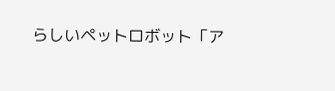らしいペットロボット「ア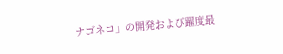ナゴネコ」の開発および躍度最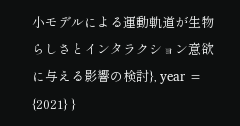小モデルによる運動軌道が生物らしさとインタラクション意欲に与える影響の検討}, year = {2021} }